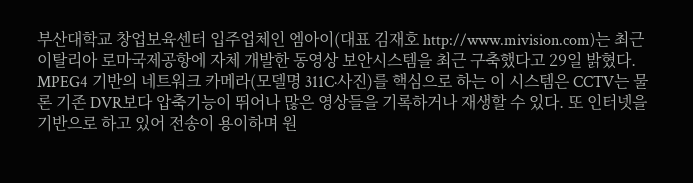부산대학교 창업보육센터 입주업체인 엠아이(대표 김재호 http://www.mivision.com)는 최근 이탈리아 로마국제공항에 자체 개발한 동영상 보안시스템을 최근 구축했다고 29일 밝혔다.
MPEG4 기반의 네트워크 카메라(모델명 311C·사진)를 핵심으로 하는 이 시스템은 CCTV는 물론 기존 DVR보다 압축기능이 뛰어나 많은 영상들을 기록하거나 재생할 수 있다. 또 인터넷을 기반으로 하고 있어 전송이 용이하며 원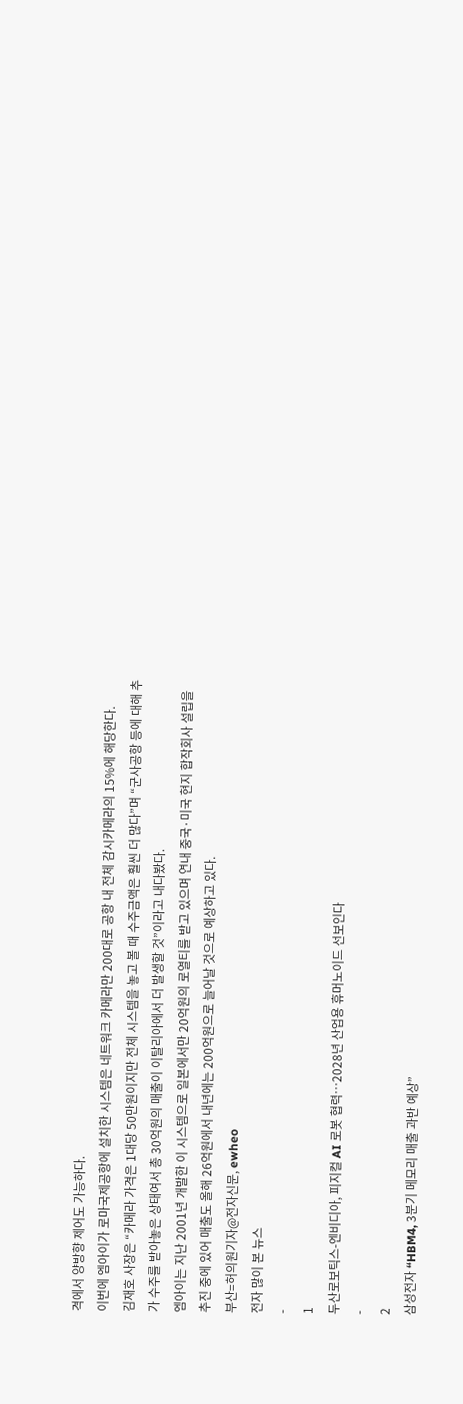격에서 양방향 제어도 가능하다.
이번에 엠아이가 로마국제공항에 설치한 시스템은 네트워크 카메라만 200대로 공항 내 전체 감시카메라의 15%에 해당한다.
김재호 사장은 “카메라 가격은 1대당 50만원이지만 전체 시스템을 놓고 볼 때 수주금액은 훨씬 더 많다”며 “군사공항 등에 대해 추가 수주를 받아놓은 상태여서 총 30억원의 매출이 이탈리아에서 더 발생할 것”이라고 내다봤다.
엠아이는 지난 2001년 개발한 이 시스템으로 일본에서만 20억원의 로열티를 받고 있으며 연내 중국·미국 현지 합작회사 설립을 추진 중에 있어 매출도 올해 26억원에서 내년에는 200억원으로 늘어날 것으로 예상하고 있다.
부산=허의원기자@전자신문, ewheo
전자 많이 본 뉴스
-
1
두산로보틱스-엔비디아, 피지컬 AI 로봇 협력…2028년 산업용 휴머노이드 선보인다
-
2
삼성전자 “HBM4, 3분기 메모리 매출 과반 예상”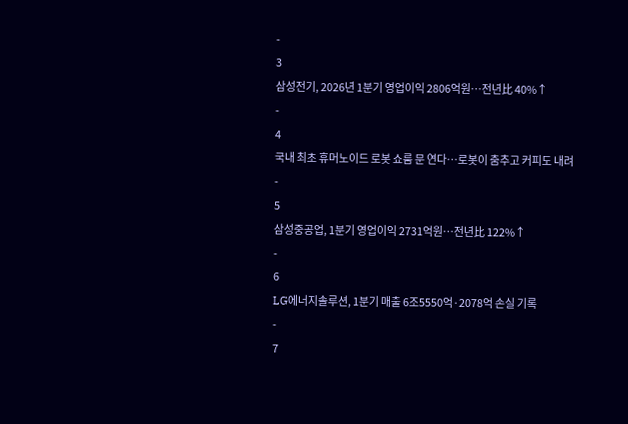-
3
삼성전기, 2026년 1분기 영업이익 2806억원…전년比 40%↑
-
4
국내 최초 휴머노이드 로봇 쇼룸 문 연다…로봇이 춤추고 커피도 내려
-
5
삼성중공업, 1분기 영업이익 2731억원…전년比 122%↑
-
6
LG에너지솔루션, 1분기 매출 6조5550억·2078억 손실 기록
-
7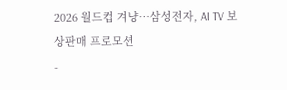2026 월드컵 겨냥…삼성전자, AI TV 보상판매 프로모션
-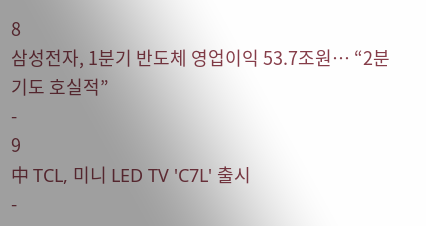8
삼성전자, 1분기 반도체 영업이익 53.7조원… “2분기도 호실적”
-
9
中 TCL, 미니 LED TV 'C7L' 출시
-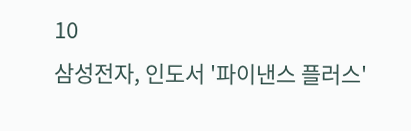10
삼성전자, 인도서 '파이낸스 플러스'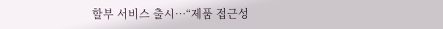할부 서비스 출시…“제품 접근성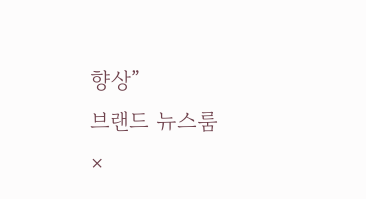향상”
브랜드 뉴스룸
×